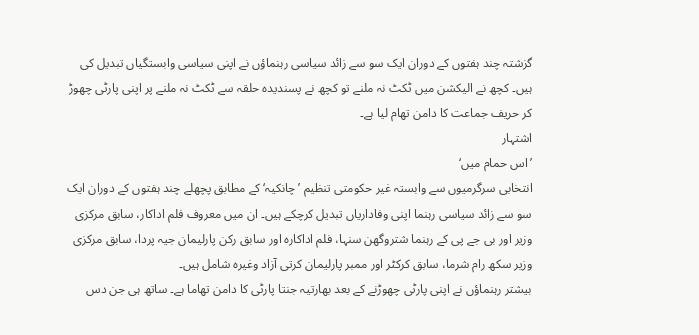گزشتہ چند ہفتوں کے دوران ایک سو سے زائد سیاسی رہنماؤں نے اپنی سیاسی وابستگیاں تبدیل کی ہیں۔ کچھ نے الیکشن میں ٹکٹ نہ ملنے تو کچھ نے پسندیدہ حلقہ سے ٹکٹ نہ ملنے پر اپنی پارٹی چھوڑ کر حریف جماعت کا دامن تھام لیا ہے۔
اشتہار
’اس حمام میں‘
انتخابی سرگرمیوں سے وابستہ غیر حکومتی تنظیم ’چانکیہ‘ کے مطابق پچھلے چند ہفتوں کے دوران ایک سو سے زائد سیاسی رہنما اپنی وفاداریاں تبدیل کرچکے ہیں۔ ان میں معروف فلم اداکار، سابق مرکزی وزیر اور بی جے پی کے رہنما شتروگھن سنہا، فلم اداکارہ اور سابق رکن پارلیمان جیہ پردا، سابق مرکزی وزیر سکھ رام شرما، سابق کرکٹر اور ممبر پارلیمان کرتی آزاد وغیرہ شامل ہیں۔
بیشتر رہنماؤں نے اپنی پارٹی چھوڑنے کے بعد بھارتیہ جنتا پارٹی کا دامن تھاما ہے۔ ساتھ ہی جن دس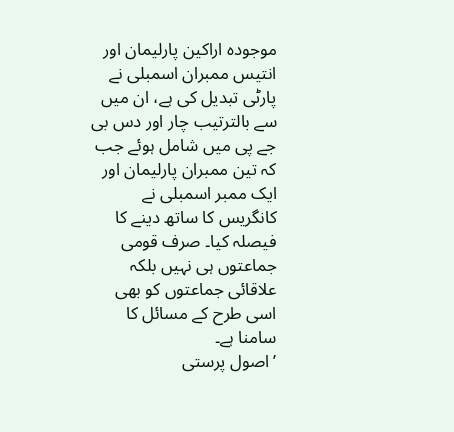موجودہ اراکین پارلیمان اور انتیس ممبران اسمبلی نے پارٹی تبدیل کی ہے، ان میں سے بالترتیب چار اور دس بی جے پی میں شامل ہوئے جب کہ تین ممبران پارلیمان اور ایک ممبر اسمبلی نے کانگریس کا ساتھ دینے کا فیصلہ کیا۔ صرف قومی جماعتوں ہی نہیں بلکہ علاقائی جماعتوں کو بھی اسی طرح کے مسائل کا سامنا ہے۔
’اصول پرستی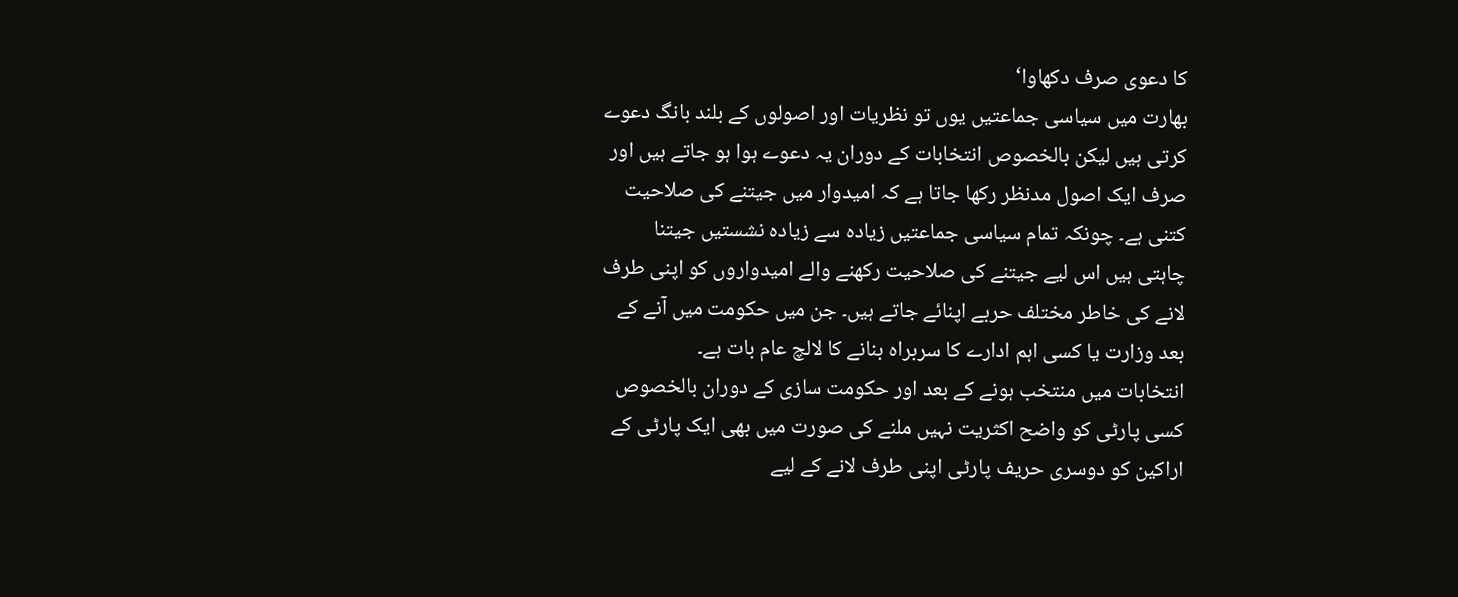کا دعوی صرف دکھاوا‘
بھارت میں سیاسی جماعتیں یوں تو نظریات اور اصولوں کے بلند بانگ دعوے کرتی ہیں لیکن بالخصوص انتخابات کے دوران یہ دعوے ہوا ہو جاتے ہیں اور صرف ایک اصول مدنظر رکھا جاتا ہے کہ امیدوار میں جیتنے کی صلاحیت کتنی ہے۔ چونکہ تمام سیاسی جماعتیں زیادہ سے زیادہ نشستیں جیتنا چاہتی ہیں اس لیے جیتنے کی صلاحیت رکھنے والے امیدواروں کو اپنی طرف لانے کی خاطر مختلف حربے اپنائے جاتے ہیں۔ جن میں حکومت میں آنے کے بعد وزارت یا کسی اہم ادارے کا سربراہ بنانے کا لالچ عام بات ہے۔
انتخابات میں منتخب ہونے کے بعد اور حکومت سازی کے دوران بالخصوص کسی پارٹی کو واضح اکثریت نہیں ملنے کی صورت میں بھی ایک پارٹی کے اراکین کو دوسری حریف پارٹی اپنی طرف لانے کے لیے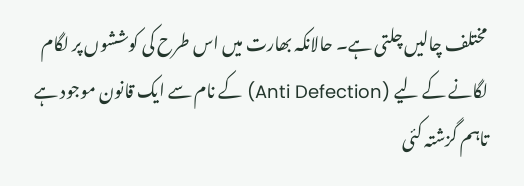مختلف چالیں چلتی ہے۔ حالانکہ بھارت میں اس طرح کی کوششوں پر لگام لگانے کے لیے (Anti Defection) کے نام سے ایک قانون موجود ہے تاہم گزشتہ کئی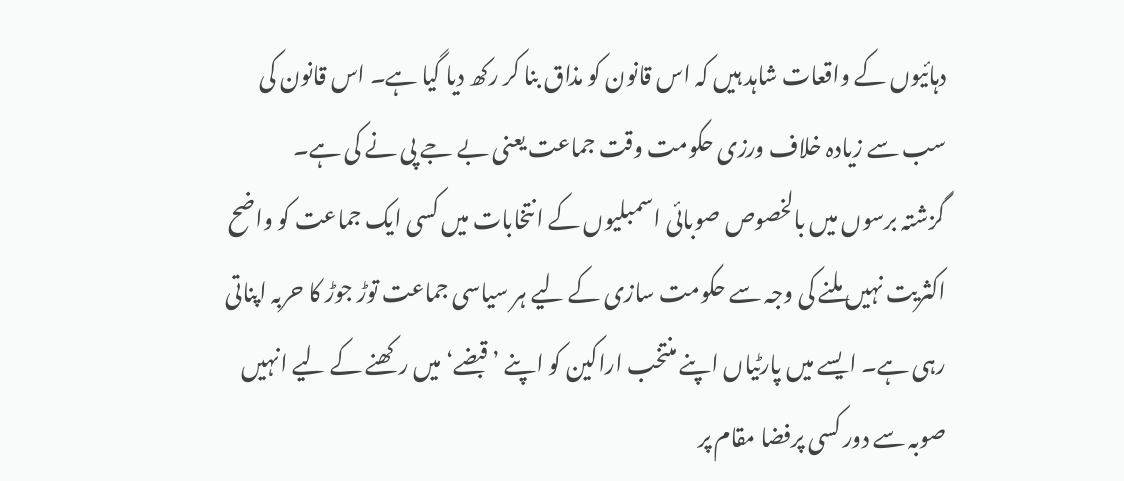دہائیوں کے واقعات شاہد ہیں کہ اس قانون کو مذاق بنا کر رکھ دیا گیا ہے۔ اس قانون کی سب سے زیادہ خلاف ورزی حکومت وقت جماعت یعنی بے جے پی نے کی ہے۔
گزشتہ برسوں میں بالخصوص صوبائی اسمبلیوں کے انتخابات میں کسی ایک جماعت کو واضح اکثریت نہیں ملنے کی وجہ سے حکومت سازی کے لیے ہر سیاسی جماعت توڑ جوڑ کا حربہ اپناتی رہی ہے۔ ایسے میں پارٹیاں اپنے منتخب اراکین کو اپنے ’قبضے‘ میں رکھنے کے لیے انہیں صوبہ سے دور کسی پرفضا مقام پر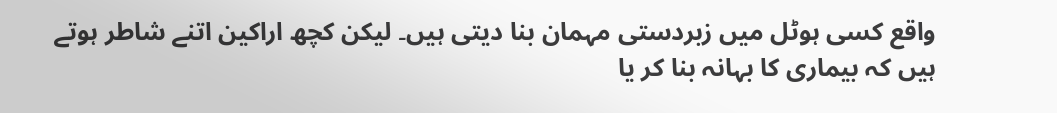واقع کسی ہوٹل میں زبردستی مہمان بنا دیتی ہیں۔ لیکن کچھ اراکین اتنے شاطر ہوتے ہیں کہ بیماری کا بہانہ بنا کر یا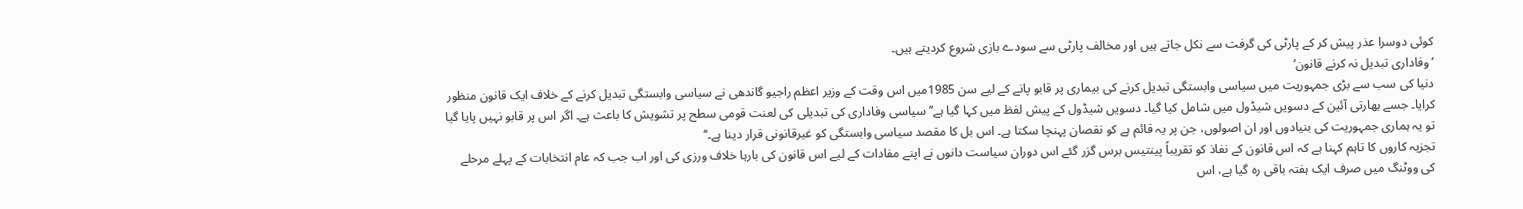کوئی دوسرا عذر پیش کر کے پارٹی کی گرفت سے نکل جاتے ہیں اور مخالف پارٹی سے سودے بازی شروع کردیتے ہیں۔
’وفاداری تبدیل نہ کرنے قانون‘
دنیا کی سب سے بڑی جمہوریت میں سیاسی وابستگی تبدیل کرنے کی بیماری پر قابو پانے کے لیے سن 1985میں اس وقت کے وزیر اعظم راجیو گاندھی نے سیاسی وابستگی تبدیل کرنے کے خلاف ایک قانون منظور کرایا۔ جسے بھارتی آئین کے دسویں شیڈول میں شامل کیا گیا۔ دسویں شیڈول کے پیش لفظ میں کہا گیا ہے’’سیاسی وفاداری کی تبدیلی کی لعنت قومی سطح پر تشویش کا باعث ہے۔ اگر اس پر قابو نہیں پایا گیا تو یہ ہماری جمہوریت کی بنیادوں اور ان اصولوں، جن پر یہ قائم ہے کو نقصان پہنچا سکتا ہے۔ اس بل کا مقصد سیاسی وابستگی کو غیرقانونی قرار دینا ہے۔‘‘
تجزیہ کاروں کا تاہم کہنا ہے کہ اس قانون کے نفاذ کو تقریباً پینتیس برس گزر گئے اس دوران سیاست دانوں نے اپنے مفادات کے لیے اس قانون کی بارہا خلاف ورزی کی اور اب جب کہ عام انتخابات کے پہلے مرحلے کی ووٹنگ میں صرف ایک ہفتہ باقی رہ گیا ہے، اس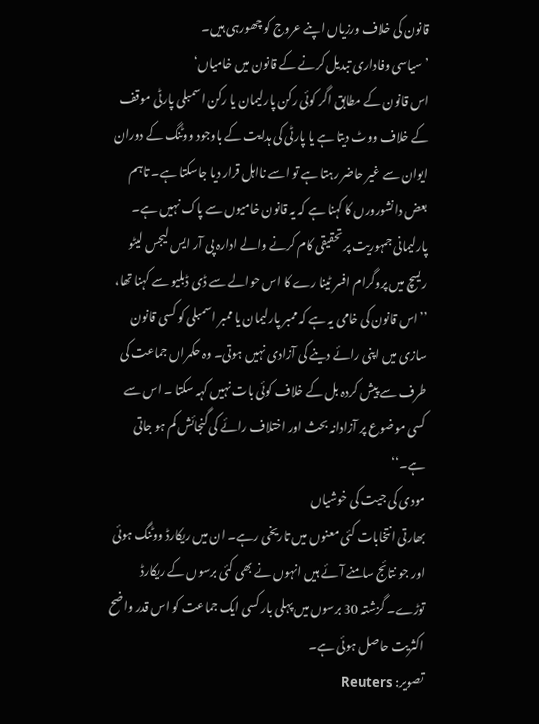قانون کی خلاف ورزیاں اپنے عروج کو چھورہی ہیں۔
’سیاسی وفاداری تبدیل کرنے کے قانون میں خامیاں‘
اس قانون کے مطابق اگر کوئی رکن پارلیمان یا رکن اسمبلی پارٹی موقف کے خلاف ووٹ دیتا ہے یا پارٹی کی ہدایت کے باوجود ووٹنگ کے دوران ایوان سے غیر حاضر رہتا ہے تو اسے نااہل قرار دیا جاسکتا ہے۔ تاہم بعض دانشورورں کا کہنا ہے کہ یہ قانون خامیوں سے پاک نہیں ہے۔
پارلیمانی جمہوریت پر تحقیقی کام کرنے والے ادارہ پی آر ایس لیجس لیٹو ریسچ میں پروگرام افسر ٹینا رے کا اس حوالے سے ڈی ڈبلیو سے کہنا تھا، ’’اس قانون کی خامی یہ ہے کہ ممبر پارلیمان یا ممبر اسمبلی کو کسی قانون سازی میں اپنی رائے دینے کی آزادی نہیں ہوتی۔ وہ حکمراں جماعت کی طرف سے پیش کردہ بل کے خلاف کوئی بات نہیں کہہ سکتا ۔ اس سے کسی موضوع پر آزادانہ بحث اور اختلاف رائے کی گنجائش کم ہو جاتی ہے۔‘‘
مودی کی جیت کی خوشیاں
بھارتی انتخابات کئی معنوں میں تاریخی رہے۔ ان میں ریکارڈ ووٹنگ ہوئی اور جو نتائج سامنے آئے ہیں انہوں نے بھی کئی برسوں کے ریکارڈ توڑے۔ گزشتہ 30 برسوں میں پہلی بار کسی ایک جماعت کو اس قدر واضح اکثریت حاصل ہوئی ہے۔
تصویر: Reuters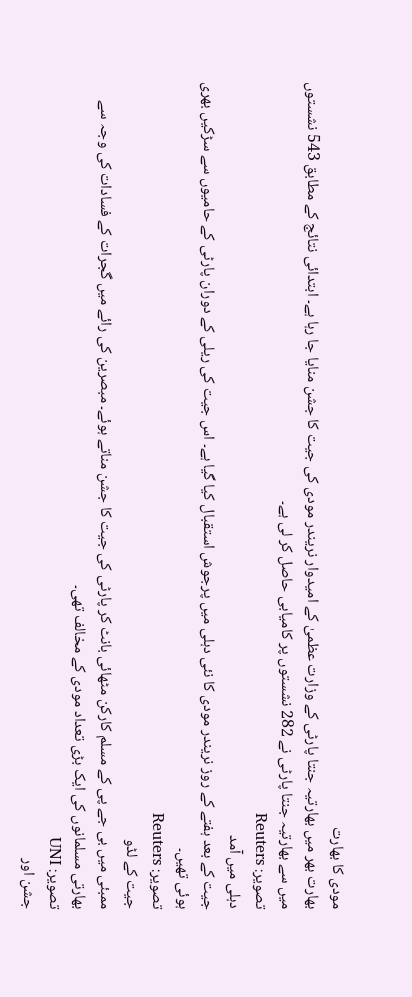مودی کا بھارت
بھارت بھر میں بھارتیہ جنتا پارٹی کے وزارت عظمیٰ کے امیدوار نریندر مودی کی جیت کا جشن منایا جا رہا ہے۔ ابتدائی نتائج کے مطابق 543 نشستوں میں سے بھارتیہ جنتا پارٹی نے 282 نشستوں پر کامیابی حاصل کر لی ہے۔
تصویر: Reuters
دہلی میں آمد
جیت کے بعد ہفتے کے روز نریندر مودی کا نئی دہلی میں پرجوش استقبال کیا گیا ہے۔ اس جیت کی ریلی کے دوران پارٹی کے حامیوں سے سڑکیں بھری ہوئی تھیں۔
تصویر: Reuters
جیت کے لڈو
ممبئی میں بی جے پی کے مسلم کارکن مٹھائی بانٹ کر پارٹی کی جیت کا جشن مناتے ہوئے۔ مبصرین کی رائے میں گجرات کے فسادات کی وجہ سے بھارتی مسلمانوں کی ایک بڑی تعداد مودی کے مخالف تھی۔
تصویر: UNI
جشن اور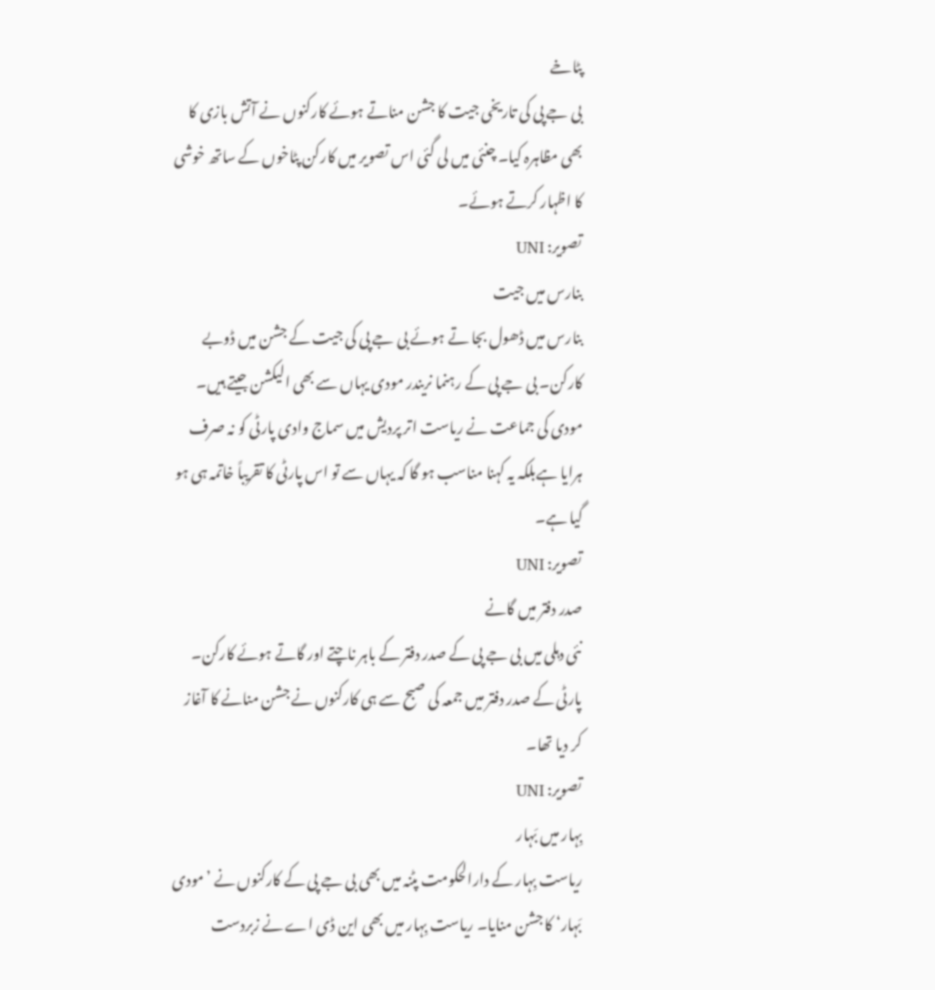پٹاخے
بی جے پی کی تاریخی جیت کا جشن مناتے ہوئے کارکنوں نے آتش بازی کا بھی مظاہرہ کیا۔ چنئی میں لی گئی اس تصویر میں کارکن پٹاخوں کے ساتھ خوشی کا اظہار کرتے ہوئے۔
تصویر: UNI
بنارس میں جیت
بنارس میں ڈھول بجا تے ہوئے بی جے پی کی جیت کے جشن میں ڈوبے کارکن۔ بی جے پی کے رہنما نریندر مودی یہاں سے بھی الیکشن جیتے ہیں۔ مودی کی جماعت نے ریاست اتر پردیش میں سماج وادی پارٹی کو نہ صرف ہرایا ہےبلکہ یہ کہنا مناسب ہو گا کہ یہاں سے تو اس پارٹی کا تقریباً خاتمہ ہی ہو گیا ہے۔
تصویر: UNI
صدر دفتر میں گانے
نئی دہلی میں بی جے پی کے صدر دفتر کے باہر ناچتے اور گاتے ہوئے کارکن۔ پارٹی کے صدر دفتر میں جمعہ کی صبح سے ہی کارکنوں نے جشن منانے کا آغاز کر دیا تھا۔
تصویر: UNI
بِہار میں بَہار
ریاست بِہار کے دارالحکومت پٹنہ میں بھی بی جے پی کے کارکنوں نے ’مودی بَہار‘ کا جشن منایا۔ ریاست بِہار میں بھی این ڈی اے نے زبردست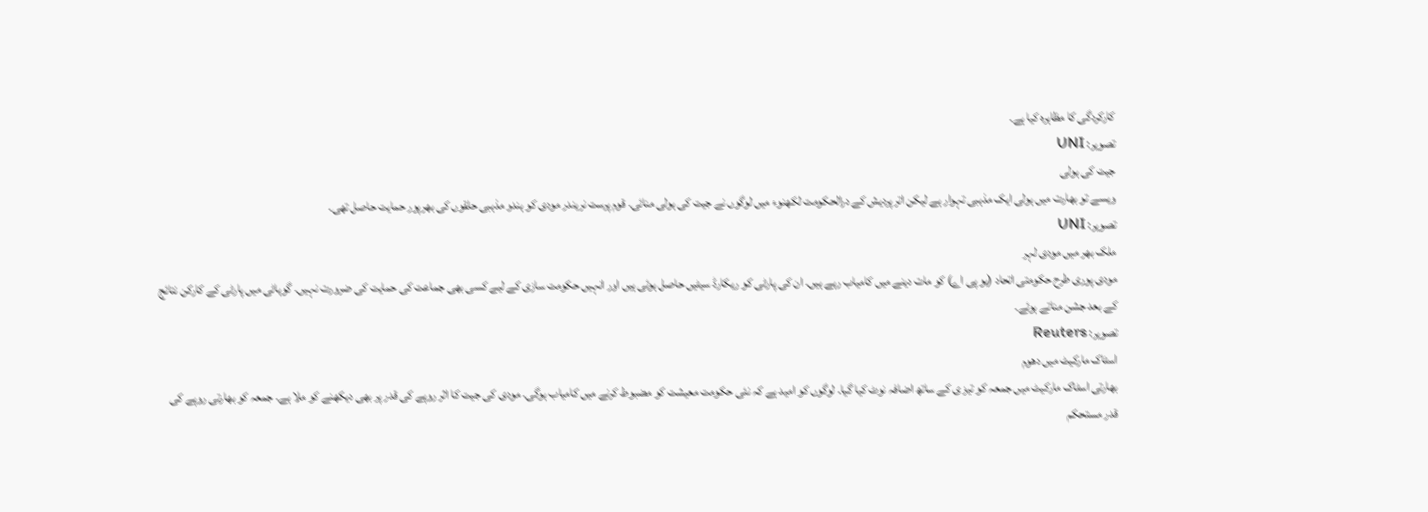کارکردگی کا مظاہرہ کیا ہے۔
تصویر: UNI
جیت کی ہولی
ویسے تو بھارت میں ہولی ایک مذہبی تہوار ہے لیکن اتر پردیش کے درالحکومت لکھنوء میں لوگوں نے جیت کی ہولی منائی۔ قوم پرست نریندر مودی کو ہندو مذہبی حلقوں کی بھرپور حمایت حاصل تھی۔
تصویر: UNI
ملک بھر میں مودی لہر
مودی پوری طرح حکومتی اتحاد (یو پی اے) کو مات دینے میں کامیاب رہے ہیں۔ ان کی پارٹی کو ریکارڈ سیٹیں حاصل ہوئی ہیں اور انہیں حکومت سازی کے لیے کسی بھی جماعت کی حمایت کی ضرورت نہیں۔ گوہاٹی میں پارٹی کے کارکن نتائج کے بعد جشن مناتے ہوئے۔
تصویر: Reuters
اسٹاک مارکیٹ میں دھوم
بھارتی اسٹاک مارکیٹ میں جمعہ کو تیز ی کے ساتھ اضافہ نوٹ کیا گیا۔ لوگوں کو امید ہے کہ نئی حکومت معیشت کو مضبوط کرنے میں کامیاب ہوگی۔ مودی کی جیت کا اثر روپے کی قدر پر بھی دیکھنے کو ملا ہے۔ جمعہ کو بھارتی روپے کی قدر مستحکم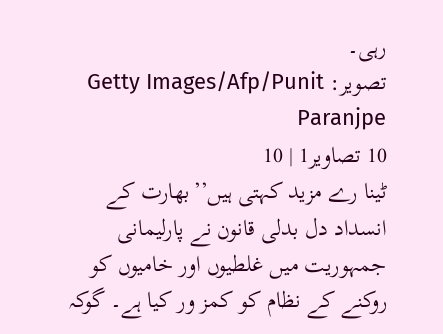رہی۔
تصویر: Getty Images/Afp/Punit Paranjpe
10 تصاویر1 | 10
ٹینا رے مزید کہتی ہیں’’بھارت کے انسداد دل بدلی قانون نے پارلیمانی جمہوریت میں غلطیوں اور خامیوں کو روکنے کے نظام کو کمز ور کیا ہے۔ گوکہ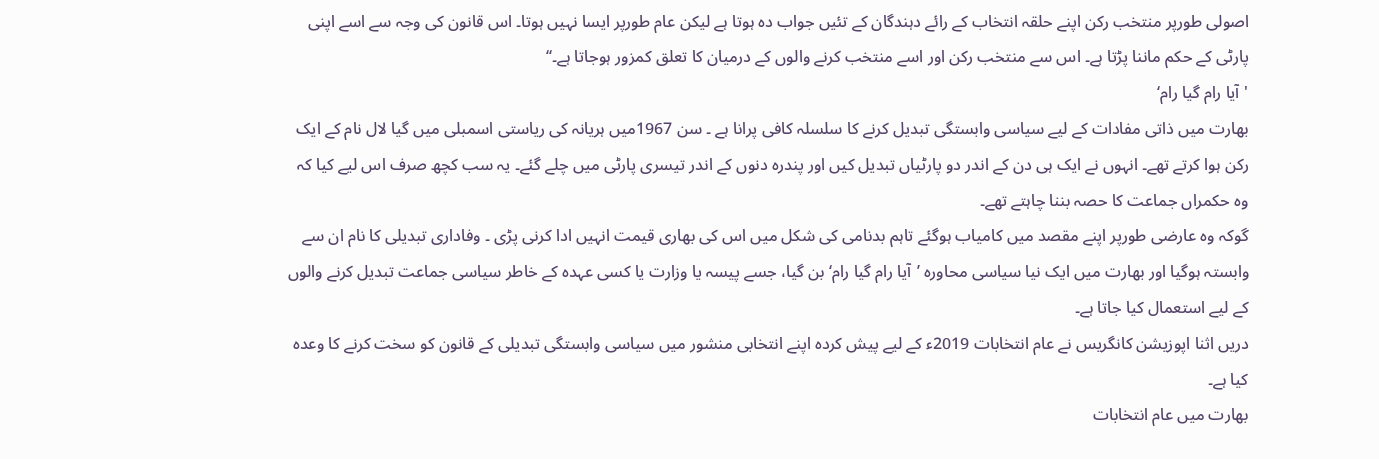اصولی طورپر منتخب رکن اپنے حلقہ انتخاب کے رائے دہندگان کے تئیں جواب دہ ہوتا ہے لیکن عام طورپر ایسا نہیں ہوتا۔ اس قانون کی وجہ سے اسے اپنی پارٹی کے حکم ماننا پڑتا ہے۔ اس سے منتخب رکن اور اسے منتخب کرنے والوں کے درمیان کا تعلق کمزور ہوجاتا ہے۔‘‘
'آیا رام گیا رام‘
بھارت میں ذاتی مفادات کے لیے سیاسی وابستگی تبدیل کرنے کا سلسلہ کافی پرانا ہے ۔ سن 1967میں ہریانہ کی ریاستی اسمبلی میں گیا لال نام کے ایک رکن ہوا کرتے تھے۔ انہوں نے ایک ہی دن کے اندر دو پارٹیاں تبدیل کیں اور پندرہ دنوں کے اندر تیسری پارٹی میں چلے گئے۔ یہ سب کچھ صرف اس لیے کیا کہ وہ حکمراں جماعت کا حصہ بننا چاہتے تھے۔
گوکہ وہ عارضی طورپر اپنے مقصد میں کامیاب ہوگئے تاہم بدنامی کی شکل میں اس کی بھاری قیمت انہیں ادا کرنی پڑی ۔ وفاداری تبدیلی کا نام ان سے وابستہ ہوگیا اور بھارت میں ایک نیا سیاسی محاورہ ’آیا رام گیا رام‘ بن گیا، جسے پیسہ یا وزارت یا کسی عہدہ کے خاطر سیاسی جماعت تبدیل کرنے والوں کے لیے استعمال کیا جاتا ہے۔
دریں اثنا اپوزیشن کانگریس نے عام انتخابات 2019ء کے لیے پیش کردہ اپنے انتخابی منشور میں سیاسی وابستگی تبدیلی کے قانون کو سخت کرنے کا وعدہ کیا ہے۔
بھارت میں عام انتخابات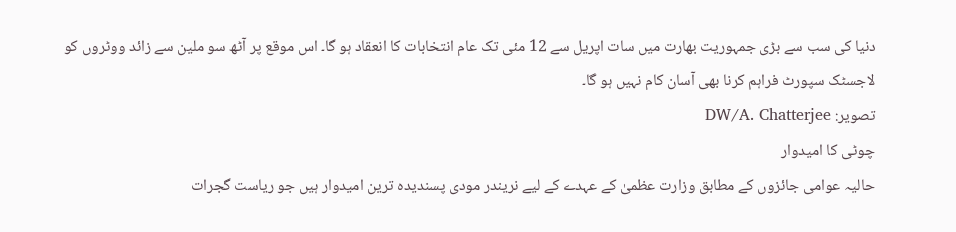دنیا کی سب سے بڑی جمہوریت بھارت میں سات اپریل سے 12 مئی تک عام انتخابات کا انعقاد ہو گا۔ اس موقع پر آٹھ سو ملین سے زائد ووٹروں کو لاجسٹک سپورٹ فراہم کرنا بھی آسان کام نہیں ہو گا۔
تصویر: DW/A. Chatterjee
چوٹی کا امیدوار
حالیہ عوامی جائزوں کے مطابق وزارت عظمیٰ کے عہدے کے لیے نریندر مودی پسندیدہ ترین امیدوار ہیں جو ریاست گجرات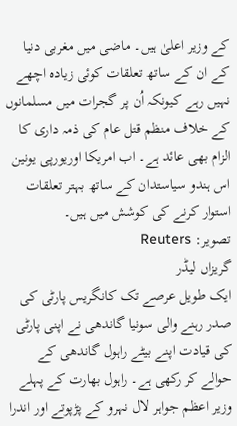کے وزیر اعلیٰ ہیں۔ ماضی میں مغربی دنیا کے ان کے ساتھ تعلقات کوئی زیادہ اچھے نہیں رہے کیونکہ اُن پر گجرات میں مسلمانوں کے خلاف منظم قتل عام کی ذمہ داری کا الزام بھی عائد ہے۔ اب امریکا اوریورپی یونین اس ہندو سیاستدان کے ساتھ بہتر تعلقات استوار کرنے کی کوشش میں ہیں۔
تصویر: Reuters
گریزاں لیڈر
ایک طویل عرصے تک کانگریس پارٹی کی صدر رہنے والی سونیا گاندھی نے اپنی پارٹی کی قیادت اپنے بیٹے راہول گاندھی کے حوالے کر رکھی ہے۔ راہول بھارت کے پہلے وزیر اعظم جواہر لال نہرو کے پڑپوتے اور اندرا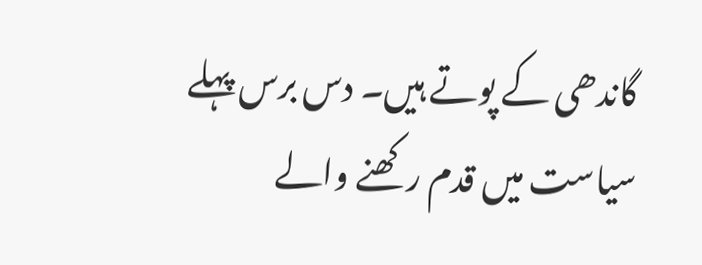گاندھی کے پوتے ہیں۔ دس برس پہلے سیاست میں قدم رکھنے والے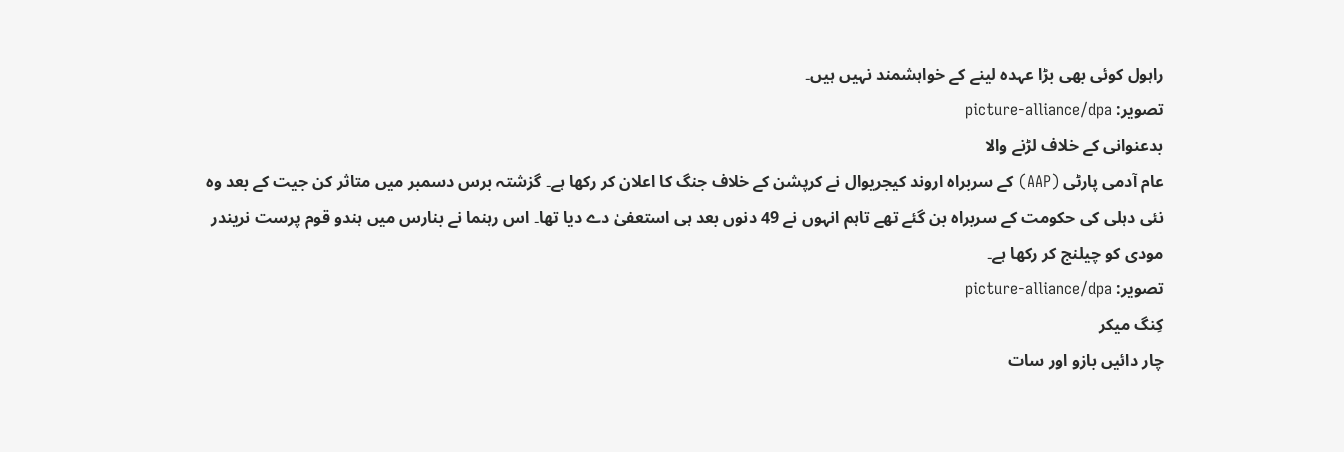راہول کوئی بھی بڑا عہدہ لینے کے خواہشمند نہیں ہیں۔
تصویر: picture-alliance/dpa
بدعنوانی کے خلاف لڑنے والا
عام آدمی پارٹی (AAP) کے سربراہ اروند کیجریوال نے کرپشن کے خلاف جنگ کا اعلان کر رکھا ہے۔ گزشتہ برس دسمبر میں متاثر کن جیت کے بعد وہ نئی دہلی کی حکومت کے سربراہ بن گئے تھے تاہم انہوں نے 49 دنوں بعد ہی استعفیٰ دے دیا تھا۔ اس رہنما نے بنارس میں ہندو قوم پرست نریندر مودی کو چیلنج کر رکھا ہے۔
تصویر: picture-alliance/dpa
کِنگ میکر
چار دائیں بازو اور سات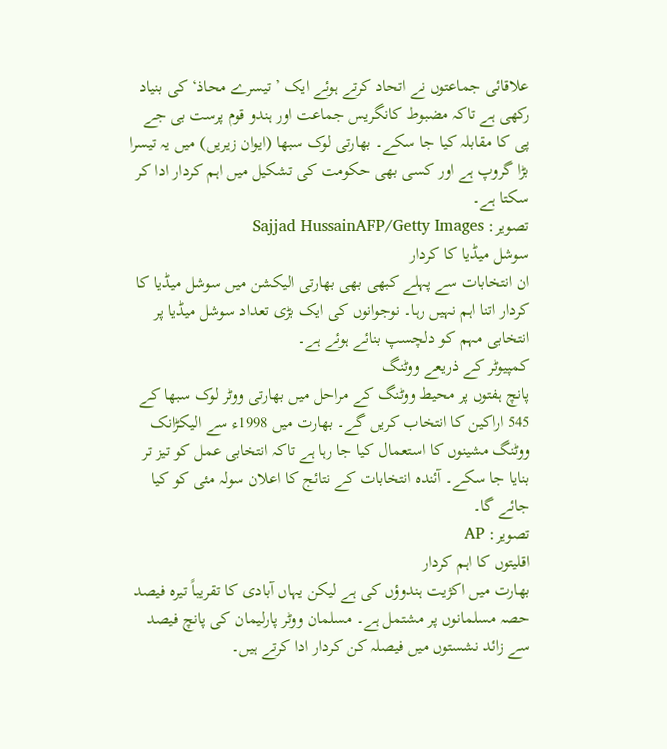علاقائی جماعتوں نے اتحاد کرتے ہوئے ایک ’تیسرے محاذ‘ کی بنیاد رکھی ہے تاکہ مضبوط کانگریس جماعت اور ہندو قوم پرست بی جے پی کا مقابلہ کیا جا سکے۔ بھارتی لوک سبھا (ایوان زیریں) میں یہ تیسرا بڑا گروپ ہے اور کسی بھی حکومت کی تشکیل میں اہم کردار ادا کر سکتا ہے۔
تصویر: Sajjad HussainAFP/Getty Images
سوشل میڈیا کا کردار
ان انتخابات سے پہلے کبھی بھی بھارتی الیکشن میں سوشل میڈیا کا کردار اتنا اہم نہیں رہا۔ نوجوانوں کی ایک بڑی تعداد سوشل میڈیا پر انتخابی مہم کو دلچسپ بنائے ہوئے ہے۔
کمپیوٹر کے ذریعے ووٹنگ
پانچ ہفتوں پر محیط ووٹنگ کے مراحل میں بھارتی ووٹر لوک سبھا کے 545 اراکین کا انتخاب کریں گے۔ بھارت میں 1998ء سے الیکڑانک ووٹنگ مشینوں کا استعمال کیا جا رہا ہے تاکہ انتخابی عمل کو تیز تر بنایا جا سکے۔ آئندہ انتخابات کے نتائج کا اعلان سولہ مئی کو کیا جائے گا۔
تصویر: AP
اقلیتوں کا اہم کردار
بھارت میں اکژیت ہندوؤں کی ہے لیکن یہاں آبادی کا تقریباً تیرہ فیصد حصہ مسلمانوں پر مشتمل ہے۔ مسلمان ووٹر پارلیمان کی پانچ فیصد سے زائد نشستوں میں فیصلہ کن کردار ادا کرتے ہیں۔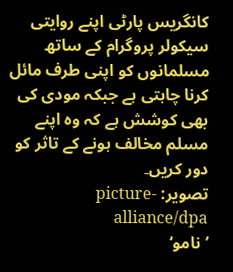کانگریس پارٹی اپنے روایتی سیکولر پروگرام کے ساتھ مسلمانوں کو اپنی طرف مائل کرنا چاہتی ہے جبکہ مودی کی بھی کوشش ہے کہ وہ اپنے مسلم مخالف ہونے کے تاثر کو دور کریں۔
تصویر: picture-alliance/dpa
’نامو‘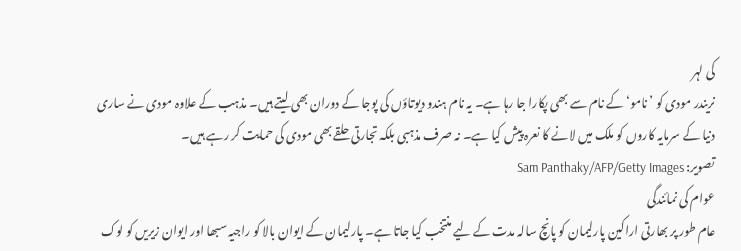کی لہر
نریندر مودی کو ’نامو‘ کے نام سے بھی پکارا جا رہا ہے۔ یہ نام ہندو دیوتاؤں کی پوجا کے دوران بھی لیتے ہیں۔ مذہب کے علاوہ مودی نے ساری دنیا کے سرمایہ کاروں کو ملک میں لانے کا نعرہ پیش کیا ہے۔ نہ صرف مذہبی بلکہ تجارتی حلقے بھی مودی کی حمایت کر رہے ہیں۔
تصویر: Sam Panthaky/AFP/Getty Images
عوام کی نمائندگی
عام طور پر بھارتی اراکین پارلیمان کو پانچ سالہ مدت کے لیے منتخب کیا جاتا ہے۔ پارلیمان کے ایوان بالا کو راجیہ سبھا اور ایوان زیریں کو لوک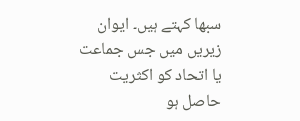سبھا کہتے ہیں۔ ایوان زیریں میں جس جماعت یا اتحاد کو اکثریت حاصل ہو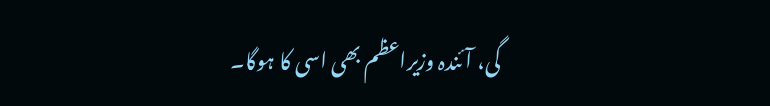گی، آئندہ وزیراعظم بھی اسی کا ہوگا۔